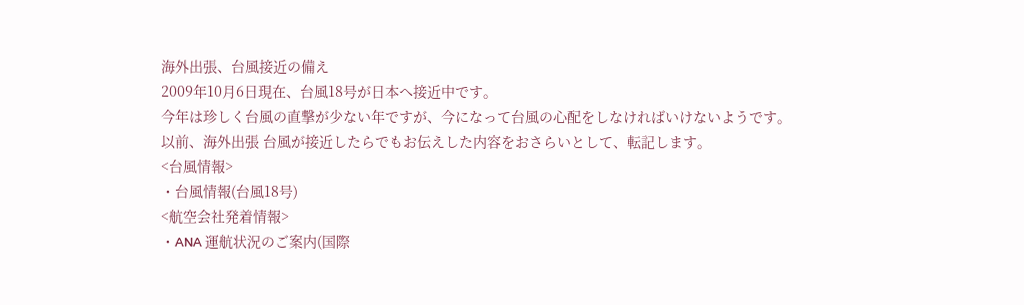海外出張、台風接近の備え
2009年10月6日現在、台風18号が日本へ接近中です。
今年は珍しく台風の直撃が少ない年ですが、今になって台風の心配をしなければいけないようです。
以前、海外出張 台風が接近したらでもお伝えした内容をおさらいとして、転記します。
<台風情報>
・台風情報(台風18号)
<航空会社発着情報>
・ANA 運航状況のご案内(国際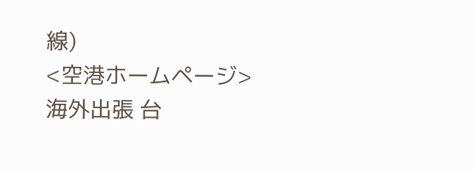線)
<空港ホームページ>
海外出張 台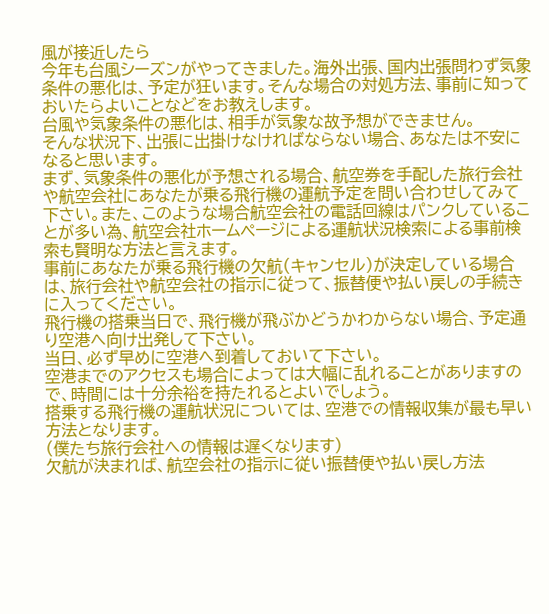風が接近したら
今年も台風シーズンがやってきました。海外出張、国内出張問わず気象条件の悪化は、予定が狂います。そんな場合の対処方法、事前に知っておいたらよいことなどをお教えします。
台風や気象条件の悪化は、相手が気象な故予想ができません。
そんな状況下、出張に出掛けなければならない場合、あなたは不安になると思います。
まず、気象条件の悪化が予想される場合、航空券を手配した旅行会社や航空会社にあなたが乗る飛行機の運航予定を問い合わせしてみて下さい。また、このような場合航空会社の電話回線はパンクしていることが多い為、航空会社ホームページによる運航状況検索による事前検索も賢明な方法と言えます。
事前にあなたが乗る飛行機の欠航(キャンセル)が決定している場合は、旅行会社や航空会社の指示に従って、振替便や払い戻しの手続きに入ってください。
飛行機の搭乗当日で、飛行機が飛ぶかどうかわからない場合、予定通り空港へ向け出発して下さい。
当日、必ず早めに空港へ到着しておいて下さい。
空港までのアクセスも場合によっては大幅に乱れることがありますので、時間には十分余裕を持たれるとよいでしょう。
搭乗する飛行機の運航状況については、空港での情報収集が最も早い方法となります。
(僕たち旅行会社への情報は遅くなります)
欠航が決まれば、航空会社の指示に従い振替便や払い戻し方法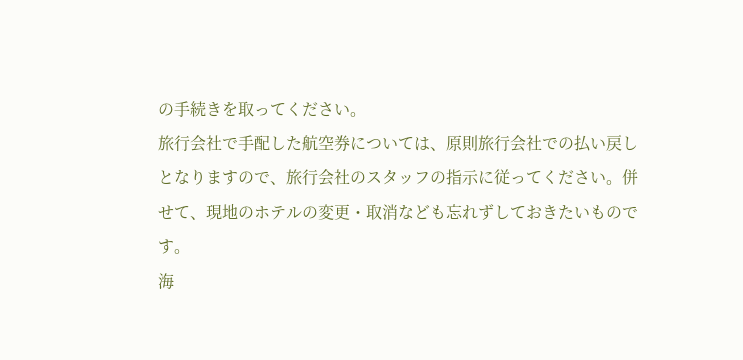の手続きを取ってください。
旅行会社で手配した航空券については、原則旅行会社での払い戻しとなりますので、旅行会社のスタッフの指示に従ってください。併せて、現地のホテルの変更・取消なども忘れずしておきたいものです。
海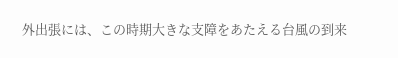外出張には、この時期大きな支障をあたえる台風の到来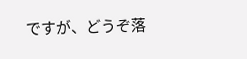ですが、どうぞ落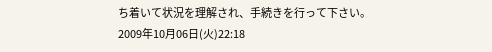ち着いて状況を理解され、手続きを行って下さい。
2009年10月06日(火)22:18